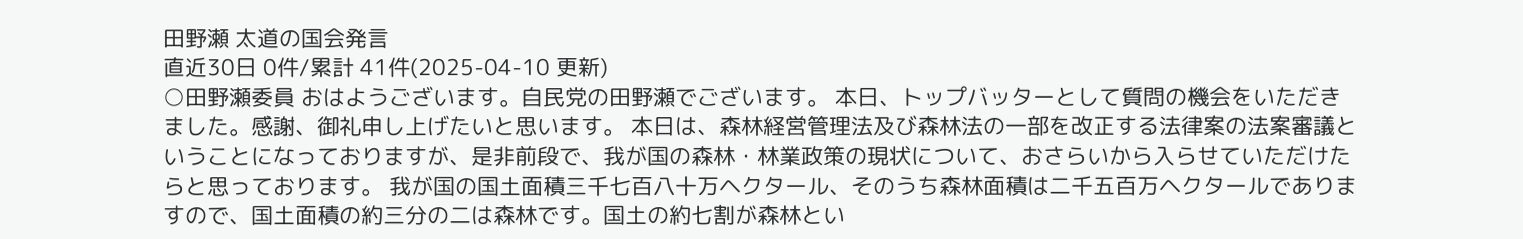田野瀬 太道の国会発言
直近30日 0件/累計 41件(2025-04-10 更新)
○田野瀬委員 おはようございます。自民党の田野瀬でございます。 本日、トップバッターとして質問の機会をいただきました。感謝、御礼申し上げたいと思います。 本日は、森林経営管理法及び森林法の一部を改正する法律案の法案審議ということになっておりますが、是非前段で、我が国の森林・林業政策の現状について、おさらいから入らせていただけたらと思っております。 我が国の国土面積三千七百八十万ヘクタール、そのうち森林面積は二千五百万ヘクタールでありますので、国土面積の約三分の二は森林です。国土の約七割が森林とい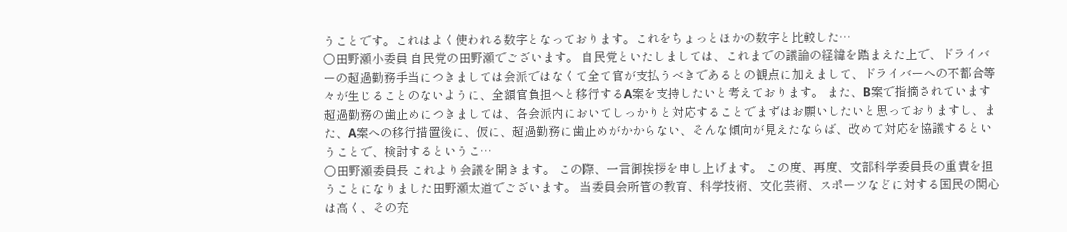うことです。これはよく使われる数字となっております。これをちょっとほかの数字と比較した…
○田野瀬小委員 自民党の田野瀬でございます。 自民党といたしましては、これまでの議論の経緯を踏まえた上で、ドライバーの超過勤務手当につきましては会派ではなくて全て官が支払うべきであるとの観点に加えまして、ドライバーへの不都合等々が生じることのないように、全額官負担へと移行するA案を支持したいと考えております。 また、B案で指摘されています超過勤務の歯止めにつきましては、各会派内においてしっかりと対応することでまずはお願いしたいと思っておりますし、また、A案への移行措置後に、仮に、超過勤務に歯止めがかからない、そんな傾向が見えたならば、改めて対応を協議するということで、検討するというこ…
○田野瀬委員長 これより会議を開きます。 この際、一言御挨拶を申し上げます。 この度、再度、文部科学委員長の重責を担うことになりました田野瀬太道でございます。 当委員会所管の教育、科学技術、文化芸術、スポーツなどに対する国民の関心は高く、その充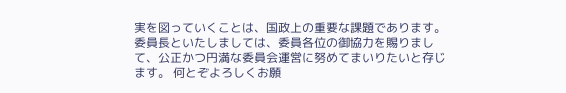実を図っていくことは、国政上の重要な課題であります。 委員長といたしましては、委員各位の御協力を賜りまして、公正かつ円満な委員会運営に努めてまいりたいと存じます。 何とぞよろしくお願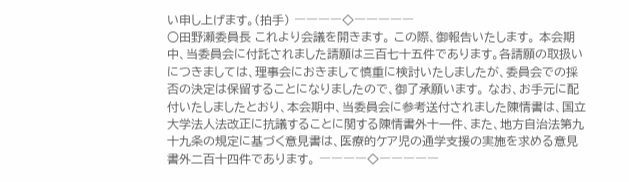い申し上げます。(拍手) ――――◇―――――
○田野瀬委員長 これより会議を開きます。 この際、御報告いたします。 本会期中、当委員会に付託されました請願は三百七十五件であります。各請願の取扱いにつきましては、理事会におきまして慎重に検討いたしましたが、委員会での採否の決定は保留することになりましたので、御了承願います。 なお、お手元に配付いたしましたとおり、本会期中、当委員会に参考送付されました陳情書は、国立大学法人法改正に抗議することに関する陳情書外十一件、また、地方自治法第九十九条の規定に基づく意見書は、医療的ケア児の通学支援の実施を求める意見書外二百十四件であります。 ――――◇―――――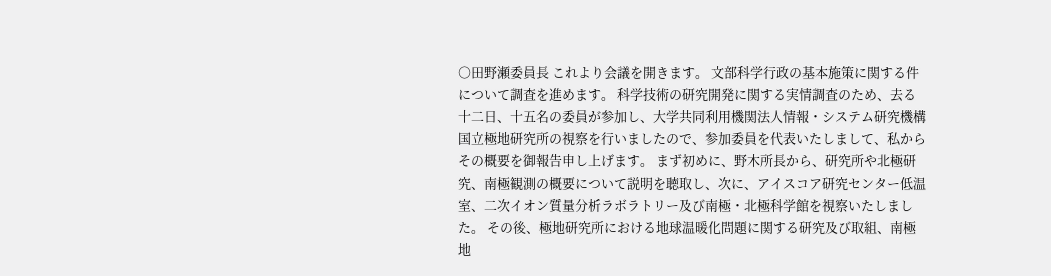○田野瀬委員長 これより会議を開きます。 文部科学行政の基本施策に関する件について調査を進めます。 科学技術の研究開発に関する実情調査のため、去る十二日、十五名の委員が参加し、大学共同利用機関法人情報・システム研究機構国立極地研究所の視察を行いましたので、参加委員を代表いたしまして、私からその概要を御報告申し上げます。 まず初めに、野木所長から、研究所や北極研究、南極観測の概要について説明を聴取し、次に、アイスコア研究センター低温室、二次イオン質量分析ラボラトリー及び南極・北極科学館を視察いたしました。 その後、極地研究所における地球温暖化問題に関する研究及び取組、南極地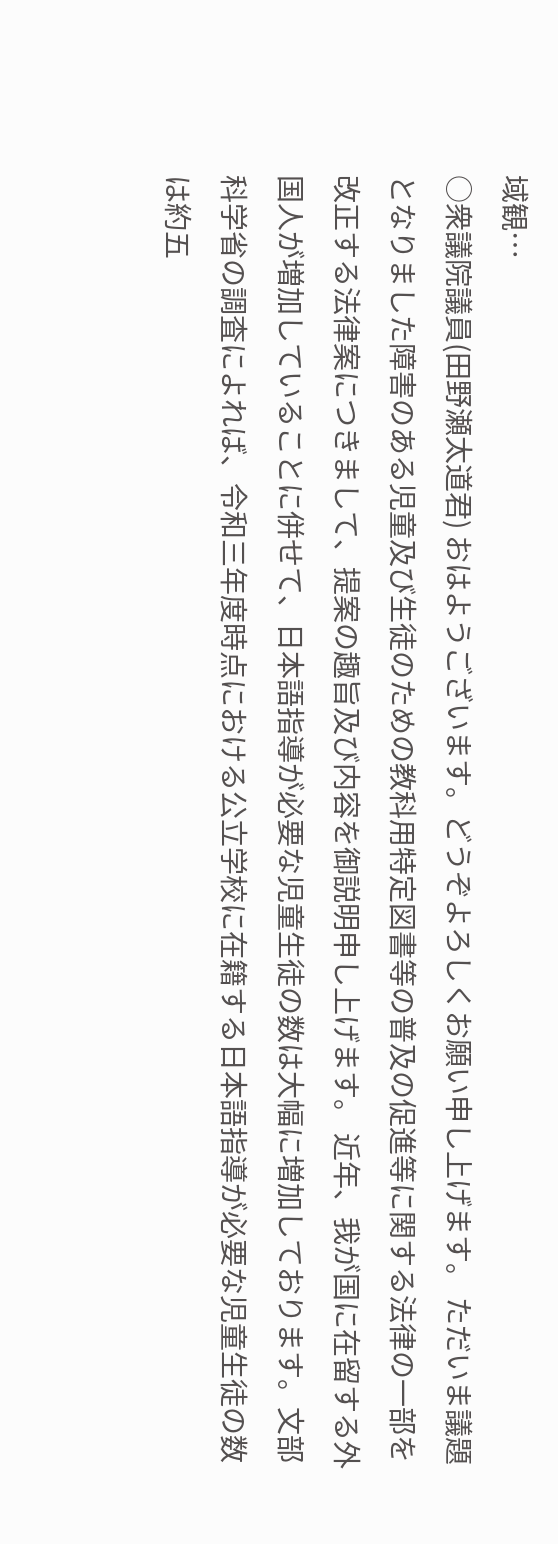域観…
○衆議院議員(田野瀬太道君) おはようございます。どうぞよろしくお願い申し上げます。 ただいま議題となりました障害のある児童及び生徒のための教科用特定図書等の普及の促進等に関する法律の一部を改正する法律案につきまして、提案の趣旨及び内容を御説明申し上げます。 近年、我が国に在留する外国人が増加していることに併せて、日本語指導が必要な児童生徒の数は大幅に増加しております。文部科学省の調査によれば、令和三年度時点における公立学校に在籍する日本語指導が必要な児童生徒の数は約五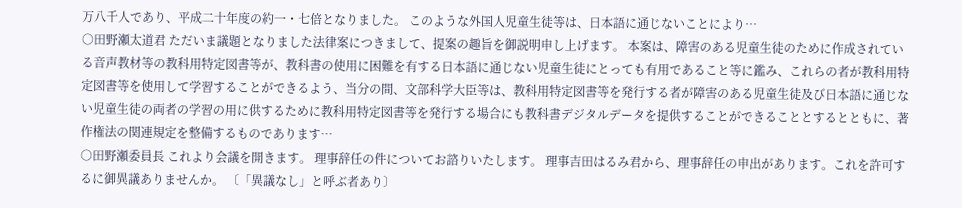万八千人であり、平成二十年度の約一・七倍となりました。 このような外国人児童生徒等は、日本語に通じないことにより…
○田野瀬太道君 ただいま議題となりました法律案につきまして、提案の趣旨を御説明申し上げます。 本案は、障害のある児童生徒のために作成されている音声教材等の教科用特定図書等が、教科書の使用に困難を有する日本語に通じない児童生徒にとっても有用であること等に鑑み、これらの者が教科用特定図書等を使用して学習することができるよう、当分の間、文部科学大臣等は、教科用特定図書等を発行する者が障害のある児童生徒及び日本語に通じない児童生徒の両者の学習の用に供するために教科用特定図書等を発行する場合にも教科書デジタルデータを提供することができることとするとともに、著作権法の関連規定を整備するものであります…
○田野瀬委員長 これより会議を開きます。 理事辞任の件についてお諮りいたします。 理事吉田はるみ君から、理事辞任の申出があります。これを許可するに御異議ありませんか。 〔「異議なし」と呼ぶ者あり〕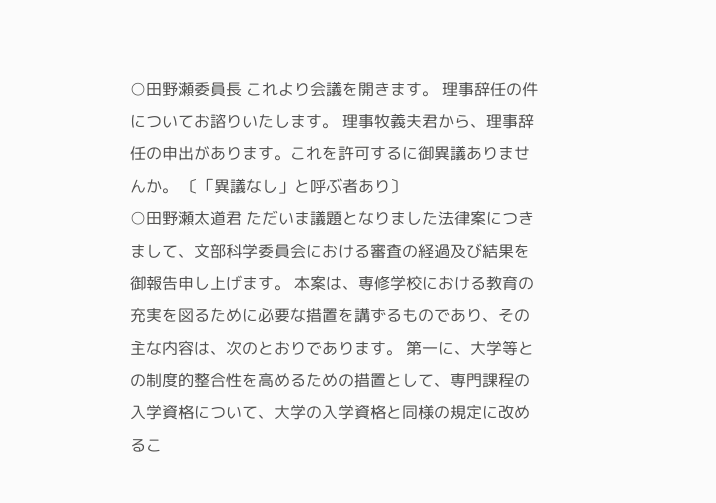○田野瀬委員長 これより会議を開きます。 理事辞任の件についてお諮りいたします。 理事牧義夫君から、理事辞任の申出があります。これを許可するに御異議ありませんか。 〔「異議なし」と呼ぶ者あり〕
○田野瀬太道君 ただいま議題となりました法律案につきまして、文部科学委員会における審査の経過及び結果を御報告申し上げます。 本案は、専修学校における教育の充実を図るために必要な措置を講ずるものであり、その主な内容は、次のとおりであります。 第一に、大学等との制度的整合性を高めるための措置として、専門課程の入学資格について、大学の入学資格と同様の規定に改めるこ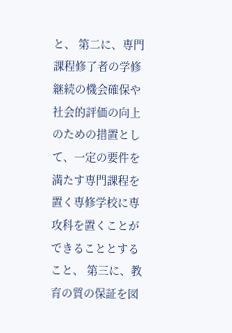と、 第二に、専門課程修了者の学修継続の機会確保や社会的評価の向上のための措置として、一定の要件を満たす専門課程を置く専修学校に専攻科を置くことができることとすること、 第三に、教育の質の保証を図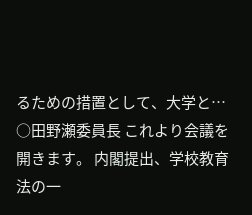るための措置として、大学と…
○田野瀬委員長 これより会議を開きます。 内閣提出、学校教育法の一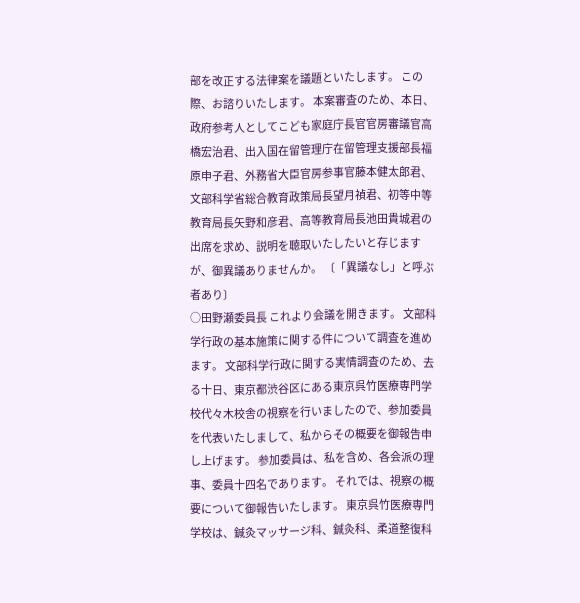部を改正する法律案を議題といたします。 この際、お諮りいたします。 本案審査のため、本日、政府参考人としてこども家庭庁長官官房審議官高橋宏治君、出入国在留管理庁在留管理支援部長福原申子君、外務省大臣官房参事官藤本健太郎君、文部科学省総合教育政策局長望月禎君、初等中等教育局長矢野和彦君、高等教育局長池田貴城君の出席を求め、説明を聴取いたしたいと存じますが、御異議ありませんか。 〔「異議なし」と呼ぶ者あり〕
○田野瀬委員長 これより会議を開きます。 文部科学行政の基本施策に関する件について調査を進めます。 文部科学行政に関する実情調査のため、去る十日、東京都渋谷区にある東京呉竹医療専門学校代々木校舎の視察を行いましたので、参加委員を代表いたしまして、私からその概要を御報告申し上げます。 参加委員は、私を含め、各会派の理事、委員十四名であります。 それでは、視察の概要について御報告いたします。 東京呉竹医療専門学校は、鍼灸マッサージ科、鍼灸科、柔道整復科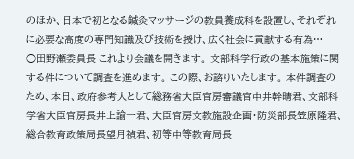のほか、日本で初となる鍼灸マッサージの教員養成科を設置し、それぞれに必要な高度の専門知識及び技術を授け、広く社会に貢献する有為…
○田野瀬委員長 これより会議を開きます。 文部科学行政の基本施策に関する件について調査を進めます。 この際、お諮りいたします。 本件調査のため、本日、政府参考人として総務省大臣官房審議官中井幹晴君、文部科学省大臣官房長井上諭一君、大臣官房文教施設企画・防災部長笠原隆君、総合教育政策局長望月禎君、初等中等教育局長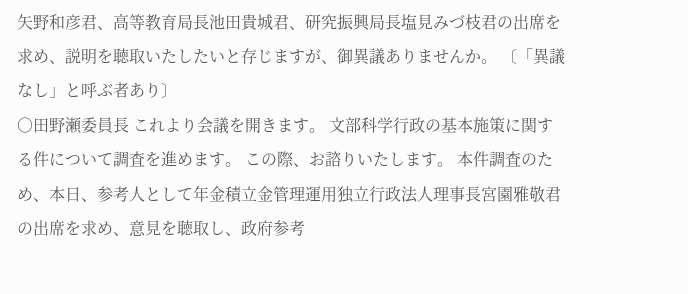矢野和彦君、高等教育局長池田貴城君、研究振興局長塩見みづ枝君の出席を求め、説明を聴取いたしたいと存じますが、御異議ありませんか。 〔「異議なし」と呼ぶ者あり〕
○田野瀬委員長 これより会議を開きます。 文部科学行政の基本施策に関する件について調査を進めます。 この際、お諮りいたします。 本件調査のため、本日、参考人として年金積立金管理運用独立行政法人理事長宮園雅敬君の出席を求め、意見を聴取し、政府参考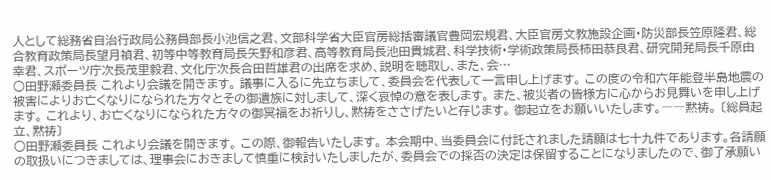人として総務省自治行政局公務員部長小池信之君、文部科学省大臣官房総括審議官豊岡宏規君、大臣官房文教施設企画・防災部長笠原隆君、総合教育政策局長望月禎君、初等中等教育局長矢野和彦君、高等教育局長池田貴城君、科学技術・学術政策局長柿田恭良君、研究開発局長千原由幸君、スポーツ庁次長茂里毅君、文化庁次長合田哲雄君の出席を求め、説明を聴取し、また、会…
○田野瀬委員長 これより会議を開きます。 議事に入るに先立ちまして、委員会を代表して一言申し上げます。 この度の令和六年能登半島地震の被害によりお亡くなりになられた方々とその御遺族に対しまして、深く哀悼の意を表します。 また、被災者の皆様方に心からお見舞いを申し上げます。 これより、お亡くなりになられた方々の御冥福をお祈りし、黙祷をささげたいと存じます。 御起立をお願いいたします。――黙祷。 〔総員起立、黙祷〕
○田野瀬委員長 これより会議を開きます。 この際、御報告いたします。 本会期中、当委員会に付託されました請願は七十九件であります。各請願の取扱いにつきましては、理事会におきまして慎重に検討いたしましたが、委員会での採否の決定は保留することになりましたので、御了承願い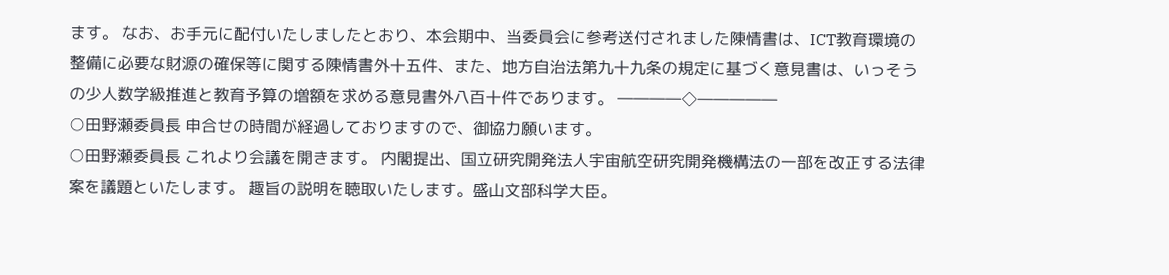ます。 なお、お手元に配付いたしましたとおり、本会期中、当委員会に参考送付されました陳情書は、ICT教育環境の整備に必要な財源の確保等に関する陳情書外十五件、また、地方自治法第九十九条の規定に基づく意見書は、いっそうの少人数学級推進と教育予算の増額を求める意見書外八百十件であります。 ――――◇―――――
○田野瀬委員長 申合せの時間が経過しておりますので、御協力願います。
○田野瀬委員長 これより会議を開きます。 内閣提出、国立研究開発法人宇宙航空研究開発機構法の一部を改正する法律案を議題といたします。 趣旨の説明を聴取いたします。盛山文部科学大臣。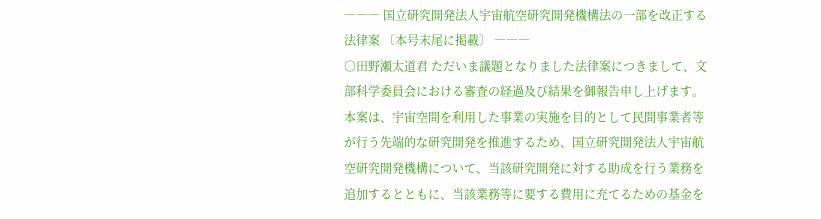――― 国立研究開発法人宇宙航空研究開発機構法の一部を改正する法律案 〔本号末尾に掲載〕 ―――
○田野瀬太道君 ただいま議題となりました法律案につきまして、文部科学委員会における審査の経過及び結果を御報告申し上げます。 本案は、宇宙空間を利用した事業の実施を目的として民間事業者等が行う先端的な研究開発を推進するため、国立研究開発法人宇宙航空研究開発機構について、当該研究開発に対する助成を行う業務を追加するとともに、当該業務等に要する費用に充てるための基金を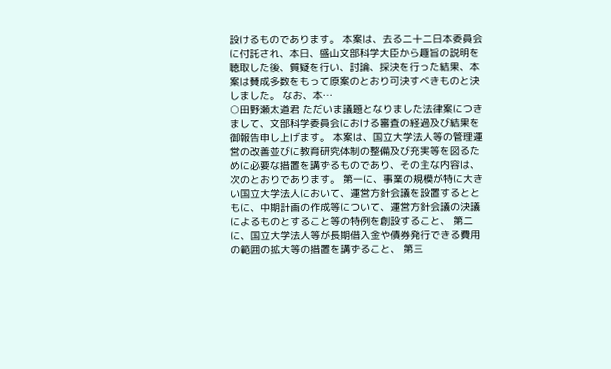設けるものであります。 本案は、去る二十二日本委員会に付託され、本日、盛山文部科学大臣から趣旨の説明を聴取した後、質疑を行い、討論、採決を行った結果、本案は賛成多数をもって原案のとおり可決すべきものと決しました。 なお、本…
○田野瀬太道君 ただいま議題となりました法律案につきまして、文部科学委員会における審査の経過及び結果を御報告申し上げます。 本案は、国立大学法人等の管理運営の改善並びに教育研究体制の整備及び充実等を図るために必要な措置を講ずるものであり、その主な内容は、次のとおりであります。 第一に、事業の規模が特に大きい国立大学法人において、運営方針会議を設置するとともに、中期計画の作成等について、運営方針会議の決議によるものとすること等の特例を創設すること、 第二に、国立大学法人等が長期借入金や債券発行できる費用の範囲の拡大等の措置を講ずること、 第三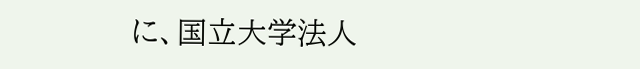に、国立大学法人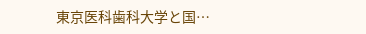東京医科歯科大学と国…